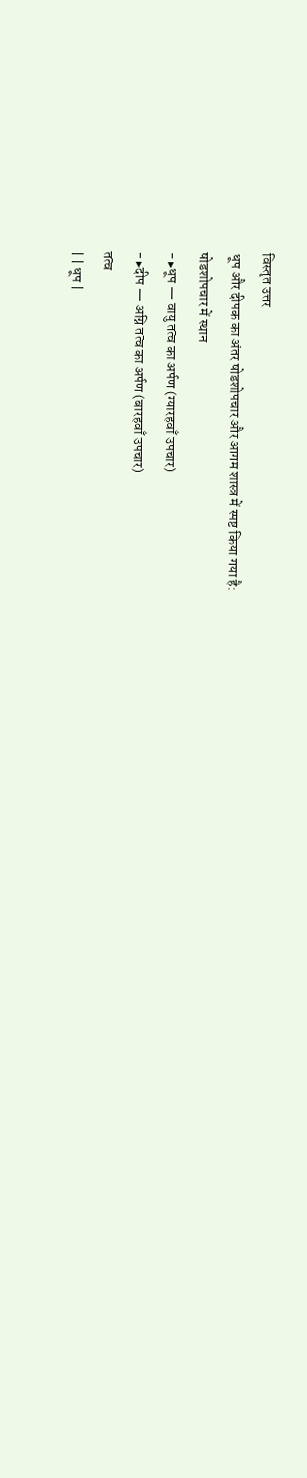विस्तृत उत्तर
धूप और दीपक का अंतर षोडशोपचार और आगम शास्त्र में स्पष्ट किया गया है:
षोडशोपचार में स्थान
- ▸धूप — वायु तत्व का अर्पण (ग्यारहवाँ उपचार)
- ▸दीप — अग्नि तत्व का अर्पण (बारहवाँ उपचार)
तत्व
| | धूप |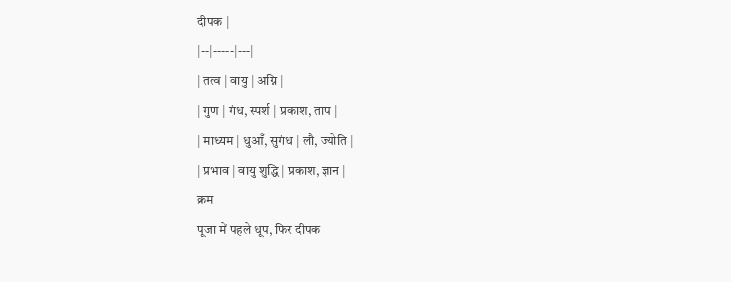दीपक |
|--|-----|---|
| तत्व | वायु | अग्नि |
| गुण | गंध, स्पर्श | प्रकाश, ताप |
| माध्यम | धुआँ, सुगंध | लौ, ज्योति |
| प्रभाव | वायु शुद्धि | प्रकाश, ज्ञान |
क्रम
पूजा में पहले धूप, फिर दीपक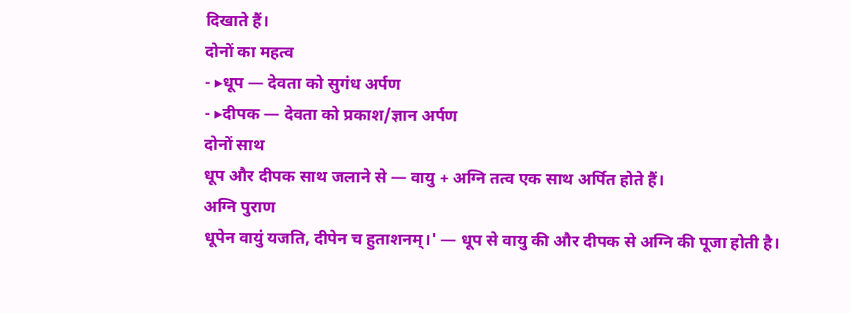दिखाते हैं।
दोनों का महत्व
- ▸धूप — देवता को सुगंध अर्पण
- ▸दीपक — देवता को प्रकाश/ज्ञान अर्पण
दोनों साथ
धूप और दीपक साथ जलाने से — वायु + अग्नि तत्व एक साथ अर्पित होते हैं।
अग्नि पुराण
धूपेन वायुं यजति, दीपेन च हुताशनम्।' — धूप से वायु की और दीपक से अग्नि की पूजा होती है।